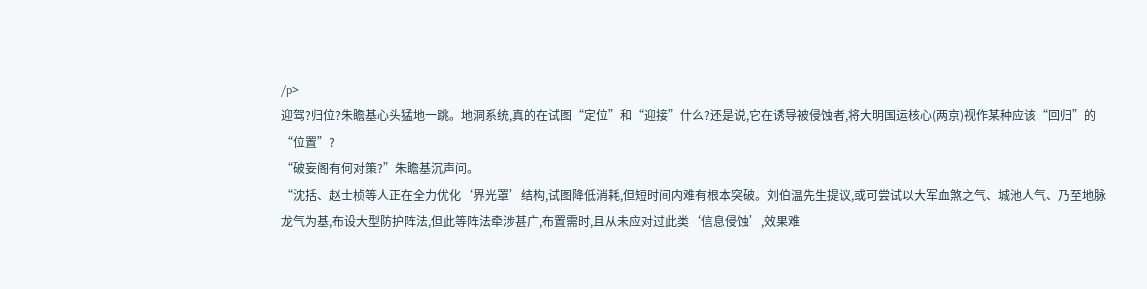/p>
迎驾?归位?朱瞻基心头猛地一跳。地洞系统,真的在试图“定位”和“迎接”什么?还是说,它在诱导被侵蚀者,将大明国运核心(两京)视作某种应该“回归”的“位置”?
“破妄阁有何对策?”朱瞻基沉声问。
“沈括、赵士桢等人正在全力优化‘界光罩’结构,试图降低消耗,但短时间内难有根本突破。刘伯温先生提议,或可尝试以大军血煞之气、城池人气、乃至地脉龙气为基,布设大型防护阵法,但此等阵法牵涉甚广,布置需时,且从未应对过此类‘信息侵蚀’,效果难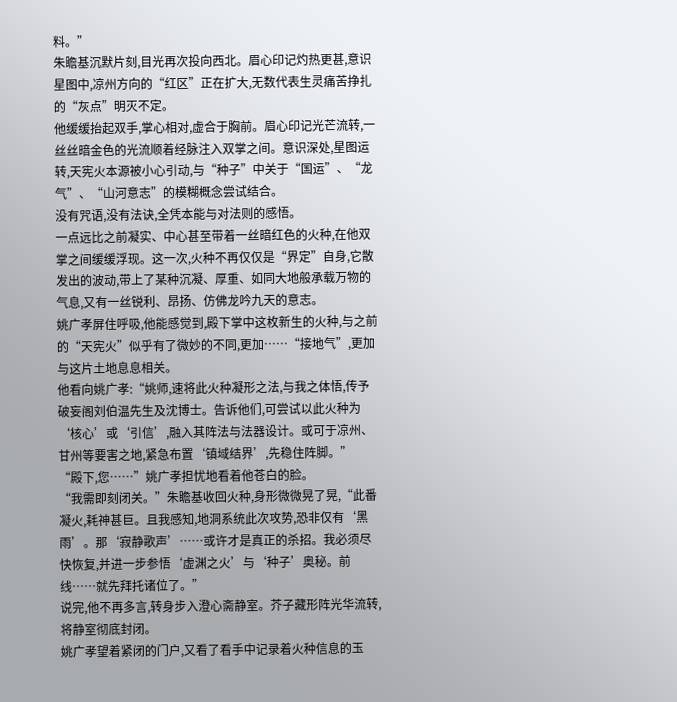料。”
朱瞻基沉默片刻,目光再次投向西北。眉心印记灼热更甚,意识星图中,凉州方向的“红区”正在扩大,无数代表生灵痛苦挣扎的“灰点”明灭不定。
他缓缓抬起双手,掌心相对,虚合于胸前。眉心印记光芒流转,一丝丝暗金色的光流顺着经脉注入双掌之间。意识深处,星图运转,天宪火本源被小心引动,与“种子”中关于“国运”、“龙气”、“山河意志”的模糊概念尝试结合。
没有咒语,没有法诀,全凭本能与对法则的感悟。
一点远比之前凝实、中心甚至带着一丝暗红色的火种,在他双掌之间缓缓浮现。这一次,火种不再仅仅是“界定”自身,它散发出的波动,带上了某种沉凝、厚重、如同大地般承载万物的气息,又有一丝锐利、昂扬、仿佛龙吟九天的意志。
姚广孝屏住呼吸,他能感觉到,殿下掌中这枚新生的火种,与之前的“天宪火”似乎有了微妙的不同,更加……“接地气”,更加与这片土地息息相关。
他看向姚广孝:“姚师,速将此火种凝形之法,与我之体悟,传予破妄阁刘伯温先生及沈博士。告诉他们,可尝试以此火种为‘核心’或‘引信’,融入其阵法与法器设计。或可于凉州、甘州等要害之地,紧急布置‘镇域结界’,先稳住阵脚。”
“殿下,您……”姚广孝担忧地看着他苍白的脸。
“我需即刻闭关。”朱瞻基收回火种,身形微微晃了晃,“此番凝火,耗神甚巨。且我感知,地洞系统此次攻势,恐非仅有‘黑雨’。那‘寂静歌声’……或许才是真正的杀招。我必须尽快恢复,并进一步参悟‘虚渊之火’与‘种子’奥秘。前线……就先拜托诸位了。”
说完,他不再多言,转身步入澄心斋静室。芥子藏形阵光华流转,将静室彻底封闭。
姚广孝望着紧闭的门户,又看了看手中记录着火种信息的玉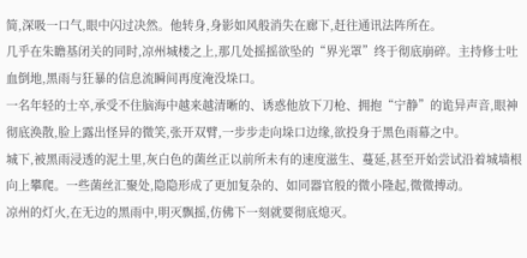简,深吸一口气,眼中闪过决然。他转身,身影如风般消失在廊下,赶往通讯法阵所在。
几乎在朱瞻基闭关的同时,凉州城楼之上,那几处摇摇欲坠的“界光罩”终于彻底崩碎。主持修士吐血倒地,黑雨与狂暴的信息流瞬间再度淹没垛口。
一名年轻的士卒,承受不住脑海中越来越清晰的、诱惑他放下刀枪、拥抱“宁静”的诡异声音,眼神彻底涣散,脸上露出怪异的微笑,张开双臂,一步步走向垛口边缘,欲投身于黑色雨幕之中。
城下,被黑雨浸透的泥土里,灰白色的菌丝正以前所未有的速度滋生、蔓延,甚至开始尝试沿着城墙根向上攀爬。一些菌丝汇聚处,隐隐形成了更加复杂的、如同器官般的微小隆起,微微搏动。
凉州的灯火,在无边的黑雨中,明灭飘摇,仿佛下一刻就要彻底熄灭。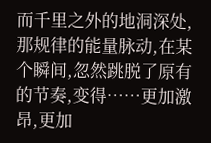而千里之外的地洞深处,那规律的能量脉动,在某个瞬间,忽然跳脱了原有的节奏,变得……更加激昂,更加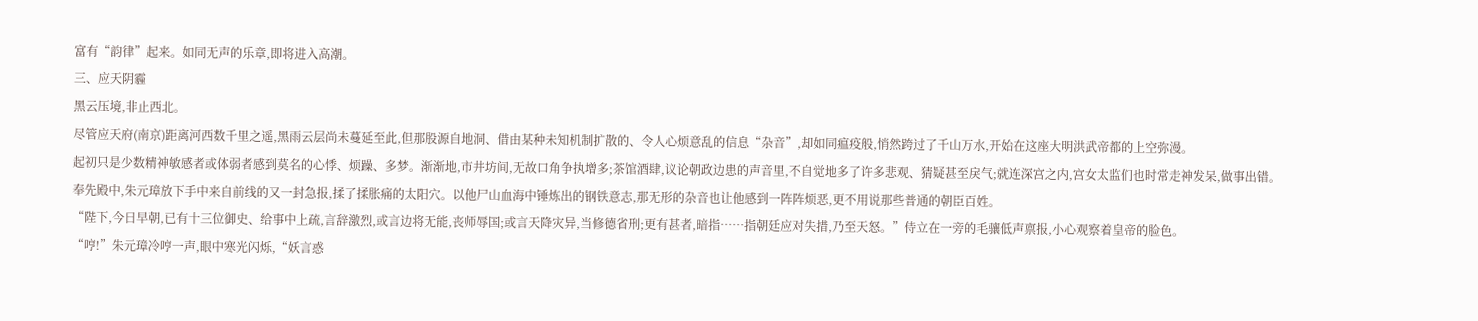富有“韵律”起来。如同无声的乐章,即将进入高潮。
三、应天阴霾
黑云压境,非止西北。
尽管应天府(南京)距离河西数千里之遥,黑雨云层尚未蔓延至此,但那股源自地洞、借由某种未知机制扩散的、令人心烦意乱的信息“杂音”,却如同瘟疫般,悄然跨过了千山万水,开始在这座大明洪武帝都的上空弥漫。
起初只是少数精神敏感者或体弱者感到莫名的心悸、烦躁、多梦。渐渐地,市井坊间,无故口角争执增多;茶馆酒肆,议论朝政边患的声音里,不自觉地多了许多悲观、猜疑甚至戾气;就连深宫之内,宫女太监们也时常走神发呆,做事出错。
奉先殿中,朱元璋放下手中来自前线的又一封急报,揉了揉胀痛的太阳穴。以他尸山血海中锤炼出的钢铁意志,那无形的杂音也让他感到一阵阵烦恶,更不用说那些普通的朝臣百姓。
“陛下,今日早朝,已有十三位御史、给事中上疏,言辞激烈,或言边将无能,丧师辱国;或言天降灾异,当修德省刑;更有甚者,暗指……指朝廷应对失措,乃至天怒。”侍立在一旁的毛骧低声禀报,小心观察着皇帝的脸色。
“哼!”朱元璋冷哼一声,眼中寒光闪烁,“妖言惑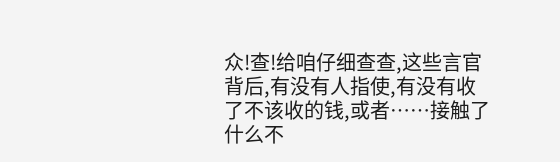众!查!给咱仔细查查,这些言官背后,有没有人指使,有没有收了不该收的钱,或者……接触了什么不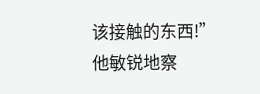该接触的东西!”他敏锐地察